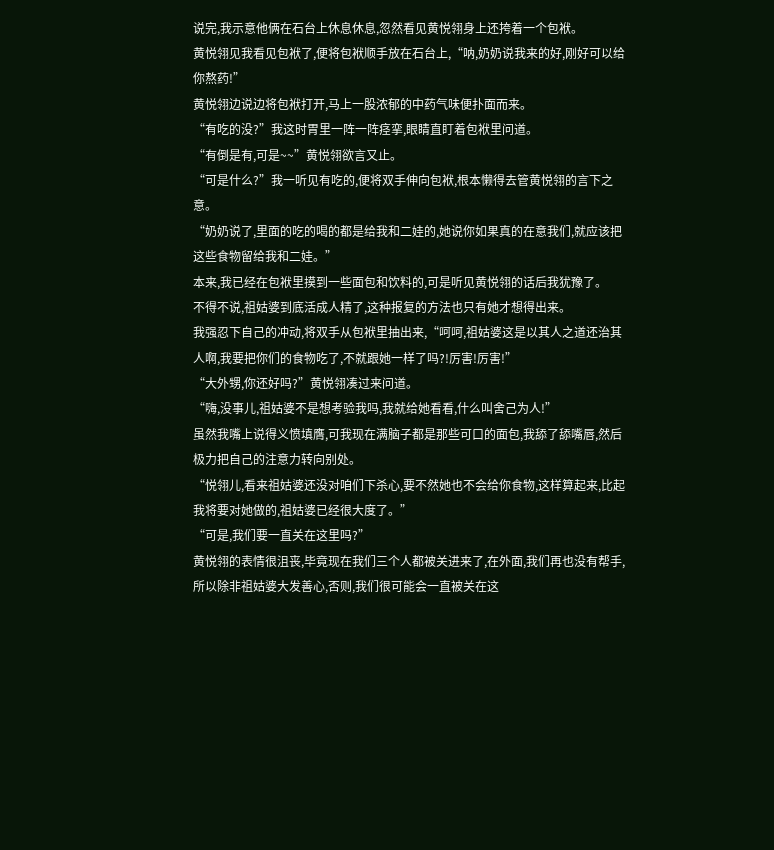说完,我示意他俩在石台上休息休息,忽然看见黄悦翎身上还挎着一个包袱。
黄悦翎见我看见包袱了,便将包袱顺手放在石台上,“呐,奶奶说我来的好,刚好可以给你熬药!”
黄悦翎边说边将包袱打开,马上一股浓郁的中药气味便扑面而来。
“有吃的没?”我这时胃里一阵一阵痉挛,眼睛直盯着包袱里问道。
“有倒是有,可是~~”黄悦翎欲言又止。
“可是什么?”我一听见有吃的,便将双手伸向包袱,根本懒得去管黄悦翎的言下之意。
“奶奶说了,里面的吃的喝的都是给我和二娃的,她说你如果真的在意我们,就应该把这些食物留给我和二娃。”
本来,我已经在包袱里摸到一些面包和饮料的,可是听见黄悦翎的话后我犹豫了。
不得不说,祖姑婆到底活成人精了,这种报复的方法也只有她才想得出来。
我强忍下自己的冲动,将双手从包袱里抽出来,“呵呵,祖姑婆这是以其人之道还治其人啊,我要把你们的食物吃了,不就跟她一样了吗?!厉害!厉害!”
“大外甥,你还好吗?”黄悦翎凑过来问道。
“嗨,没事儿,祖姑婆不是想考验我吗,我就给她看看,什么叫舍己为人!”
虽然我嘴上说得义愤填膺,可我现在满脑子都是那些可口的面包,我舔了舔嘴唇,然后极力把自己的注意力转向别处。
“悦翎儿,看来祖姑婆还没对咱们下杀心,要不然她也不会给你食物,这样算起来,比起我将要对她做的,祖姑婆已经很大度了。”
“可是,我们要一直关在这里吗?”
黄悦翎的表情很沮丧,毕竟现在我们三个人都被关进来了,在外面,我们再也没有帮手,所以除非祖姑婆大发善心,否则,我们很可能会一直被关在这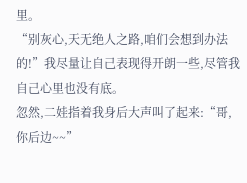里。
“别灰心,天无绝人之路,咱们会想到办法的!”我尽量让自己表现得开朗一些,尽管我自己心里也没有底。
忽然,二娃指着我身后大声叫了起来:“哥,你后边~~”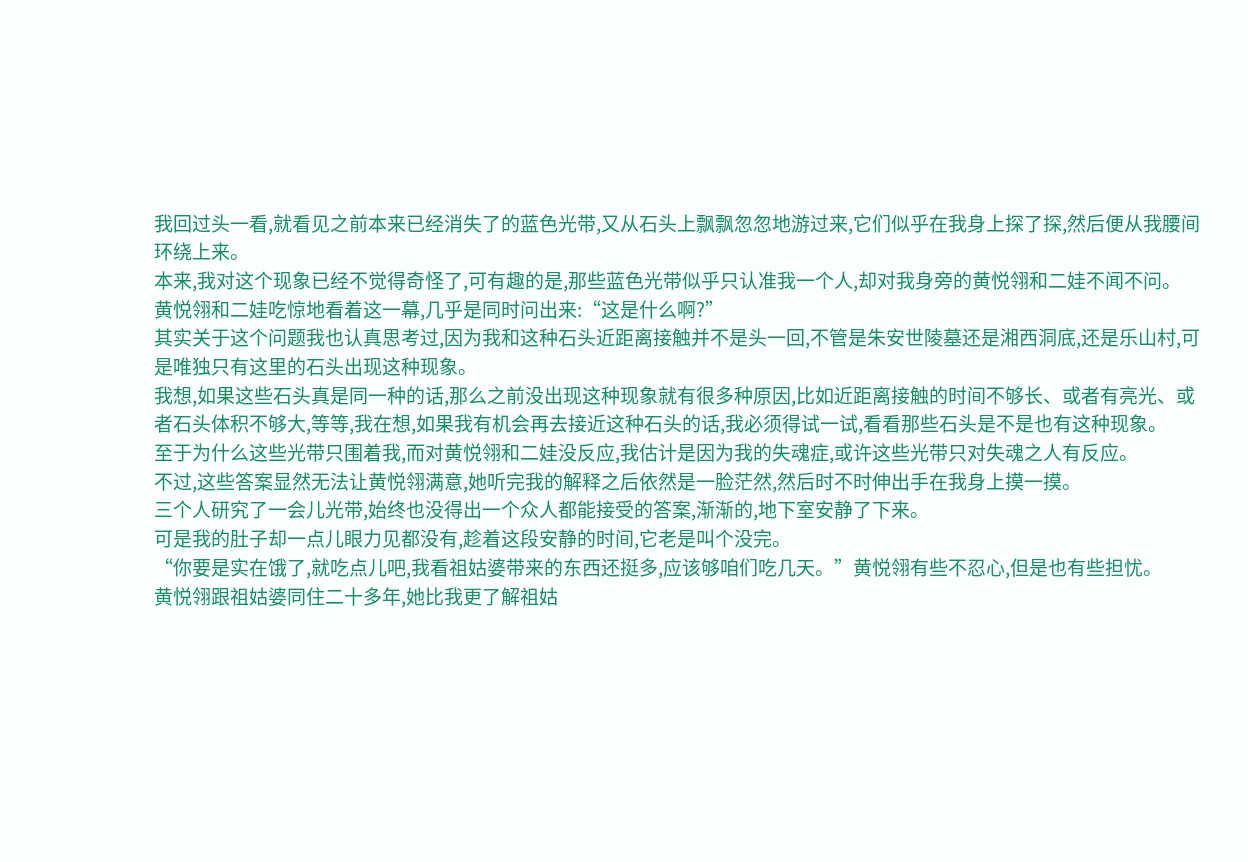我回过头一看,就看见之前本来已经消失了的蓝色光带,又从石头上飘飘忽忽地游过来,它们似乎在我身上探了探,然后便从我腰间环绕上来。
本来,我对这个现象已经不觉得奇怪了,可有趣的是,那些蓝色光带似乎只认准我一个人,却对我身旁的黄悦翎和二娃不闻不问。
黄悦翎和二娃吃惊地看着这一幕,几乎是同时问出来:“这是什么啊?”
其实关于这个问题我也认真思考过,因为我和这种石头近距离接触并不是头一回,不管是朱安世陵墓还是湘西洞底,还是乐山村,可是唯独只有这里的石头出现这种现象。
我想,如果这些石头真是同一种的话,那么之前没出现这种现象就有很多种原因,比如近距离接触的时间不够长、或者有亮光、或者石头体积不够大,等等,我在想,如果我有机会再去接近这种石头的话,我必须得试一试,看看那些石头是不是也有这种现象。
至于为什么这些光带只围着我,而对黄悦翎和二娃没反应,我估计是因为我的失魂症,或许这些光带只对失魂之人有反应。
不过,这些答案显然无法让黄悦翎满意,她听完我的解释之后依然是一脸茫然,然后时不时伸出手在我身上摸一摸。
三个人研究了一会儿光带,始终也没得出一个众人都能接受的答案,渐渐的,地下室安静了下来。
可是我的肚子却一点儿眼力见都没有,趁着这段安静的时间,它老是叫个没完。
“你要是实在饿了,就吃点儿吧,我看祖姑婆带来的东西还挺多,应该够咱们吃几天。”黄悦翎有些不忍心,但是也有些担忧。
黄悦翎跟祖姑婆同住二十多年,她比我更了解祖姑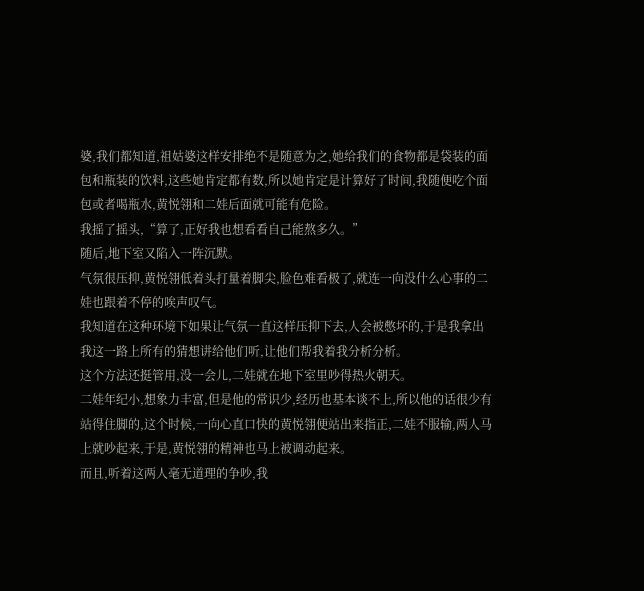婆,我们都知道,祖姑婆这样安排绝不是随意为之,她给我们的食物都是袋装的面包和瓶装的饮料,这些她肯定都有数,所以她肯定是计算好了时间,我随便吃个面包或者喝瓶水,黄悦翎和二娃后面就可能有危险。
我摇了摇头,“算了,正好我也想看看自己能熬多久。”
随后,地下室又陷入一阵沉默。
气氛很压抑,黄悦翎低着头打量着脚尖,脸色难看极了,就连一向没什么心事的二娃也跟着不停的唉声叹气。
我知道在这种环境下如果让气氛一直这样压抑下去,人会被憋坏的,于是我拿出我这一路上所有的猜想讲给他们听,让他们帮我着我分析分析。
这个方法还挺管用,没一会儿,二娃就在地下室里吵得热火朝天。
二娃年纪小,想象力丰富,但是他的常识少,经历也基本谈不上,所以他的话很少有站得住脚的,这个时候,一向心直口快的黄悦翎便站出来指正,二娃不服输,两人马上就吵起来,于是,黄悦翎的精神也马上被调动起来。
而且,听着这两人毫无道理的争吵,我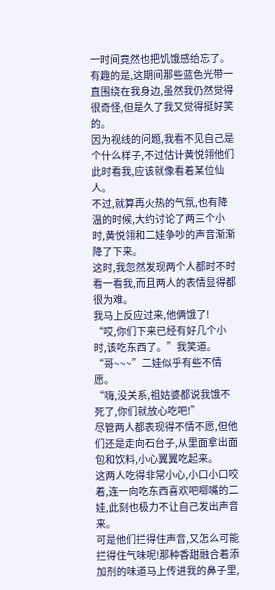一时间竟然也把饥饿感给忘了。
有趣的是,这期间那些蓝色光带一直围绕在我身边,虽然我仍然觉得很奇怪,但是久了我又觉得挺好笑的。
因为视线的问题,我看不见自己是个什么样子,不过估计黄悦翎他们此时看我,应该就像看着某位仙人。
不过,就算再火热的气氛,也有降温的时候,大约讨论了两三个小时,黄悦翎和二娃争吵的声音渐渐降了下来。
这时,我忽然发现两个人都时不时看一看我,而且两人的表情显得都很为难。
我马上反应过来,他俩饿了!
“哎,你们下来已经有好几个小时,该吃东西了。”我笑道。
“哥~~~”二娃似乎有些不情愿。
“嗨,没关系,祖姑婆都说我饿不死了,你们就放心吃吧!”
尽管两人都表现得不情不愿,但他们还是走向石台子,从里面拿出面包和饮料,小心翼翼吃起来。
这两人吃得非常小心,小口小口咬着,连一向吃东西喜欢吧唧嘴的二娃,此刻也极力不让自己发出声音来。
可是他们拦得住声音,又怎么可能拦得住气味呢!那种香甜融合着添加剂的味道马上传进我的鼻子里,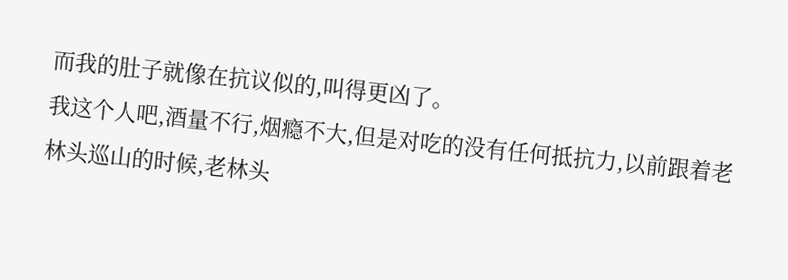而我的肚子就像在抗议似的,叫得更凶了。
我这个人吧,酒量不行,烟瘾不大,但是对吃的没有任何抵抗力,以前跟着老林头巡山的时候,老林头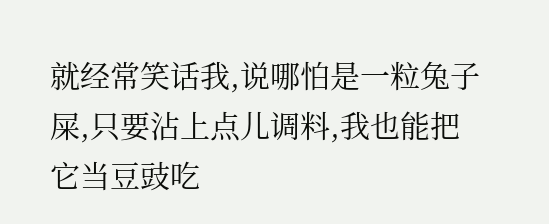就经常笑话我,说哪怕是一粒兔子屎,只要沾上点儿调料,我也能把它当豆豉吃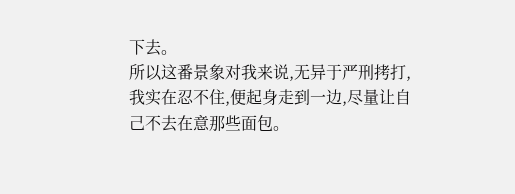下去。
所以这番景象对我来说,无异于严刑拷打,我实在忍不住,便起身走到一边,尽量让自己不去在意那些面包。